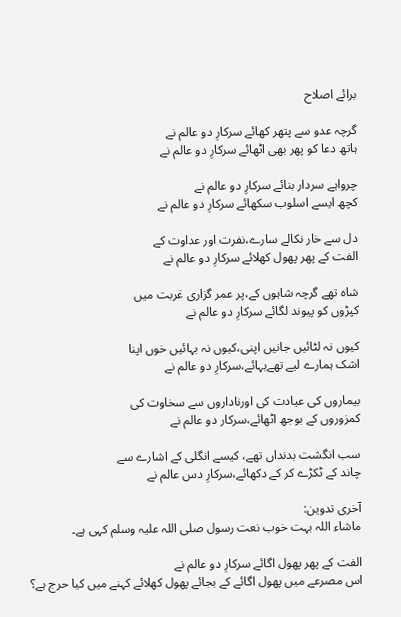برائے اصلاح

گرچہ عدو سے پتھر کھائے سرکارِ دو عالم نے
ہاتھ دعا کو پھر بھی اٹھائے سرکارِ دو عالم نے

چرواہے سردار بنائے سرکارِ دو عالم نے
کچھ ایسے اسلوب سکھائے سرکارِ دو عالم نے

دل سے خار نکالے سارے،نفرت اور عداوت کے
الفت کے پھر پھول کھلائے سرکارِ دو عالم نے

شاہ تھے گرچہ شاہوں کے،پر عمر گزاری غربت میں
کپڑوں کو پیوند لگائے سرکارِ دو عالم نے

کیوں نہ لٹائیں جانیں اپنی،کیوں نہ بہائیں خوں اپنا
اشک ہمارے لیے تھےبہائے،سرکارِ دو عالم نے

بیماروں کی عیادت کی اورناداروں سے سخاوت کی
کمزوروں کے بوجھ اٹھائے،سرکار دو عالم نے

سب انگشت بدنداں تھے، کیسے انگلی کے اشارے سے
چاند کے ٹکڑے کر کے دکھائے،سرکارِ دس عالم نے

آخری تدوین:
ماشاء اللہ بہت خوب نعت رسول صلی اللہ علیہ وسلم کہی ہے۔

الفت کے پھر پھول اگائے سرکارِ دو عالم نے
اس مصرعے میں پھول اگائے کے بجائے پھول کھلائے کہنے میں کیا حرج ہے؟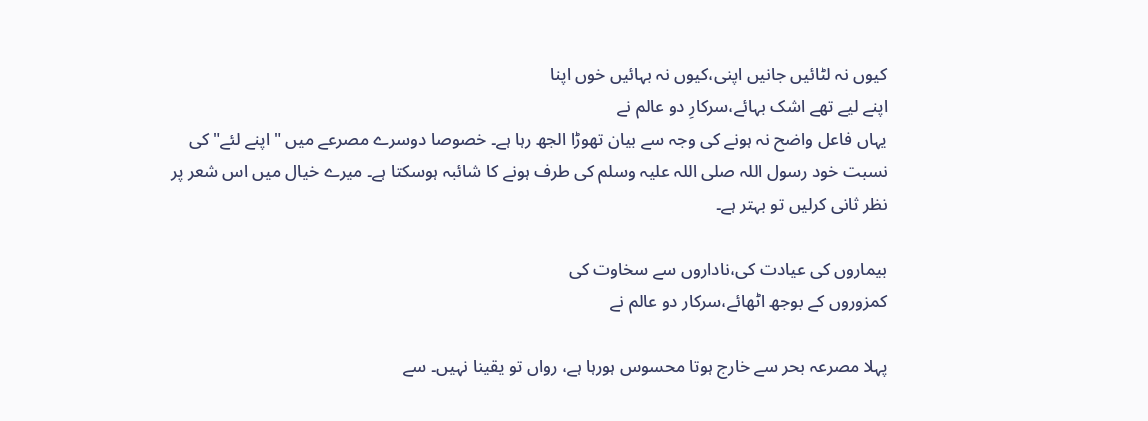کیوں نہ لٹائیں جانیں اپنی،کیوں نہ بہائیں خوں اپنا
اپنے لیے تھے اشک بہائے،سرکارِ دو عالم نے
یہاں فاعل واضح نہ ہونے کی وجہ سے بیان تھوڑا الجھ رہا ہے۔ خصوصا دوسرے مصرعے میں "اپنے لئے" کی نسبت خود رسول اللہ صلی اللہ علیہ وسلم کی طرف ہونے کا شائبہ ہوسکتا ہے۔ میرے خیال میں اس شعر پر نظر ثانی کرلیں تو بہتر ہے۔

بیماروں کی عیادت کی،ناداروں سے سخاوت کی
کمزوروں کے بوجھ اٹھائے،سرکار دو عالم نے

پہلا مصرعہ بحر سے خارج ہوتا محسوس ہورہا ہے، رواں تو یقینا نہیں۔ سے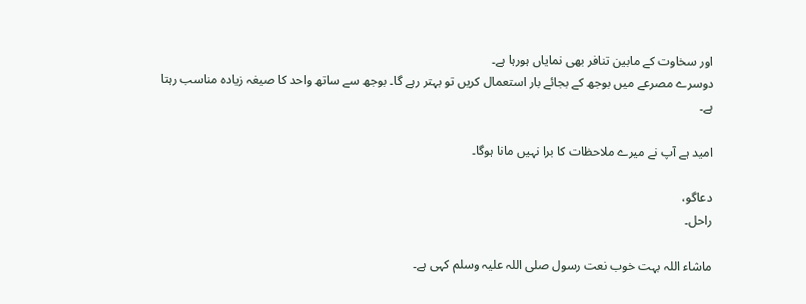اور سخاوت کے مابین تنافر بھی نمایاں ہورہا ہے۔
دوسرے مصرعے میں بوجھ کے بجائے بار استعمال کریں تو بہتر رہے گا۔ بوجھ سے ساتھ واحد کا صیغہ زیادہ مناسب رہتا ہے۔

امید ہے آپ نے میرے ملاحظات کا برا نہیں مانا ہوگا۔

دعاگو،
راحل۔

ماشاء اللہ بہت خوب نعت رسول صلی اللہ علیہ وسلم کہی ہے۔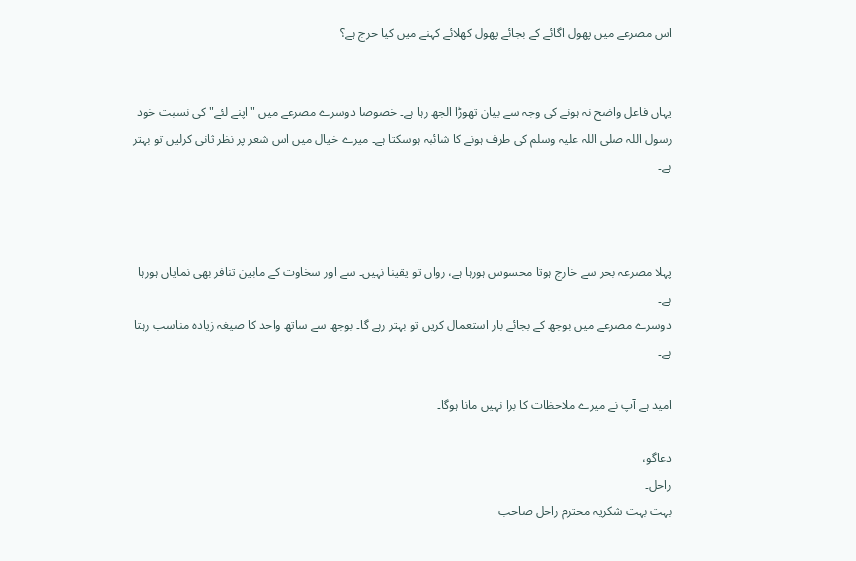اس مصرعے میں پھول اگائے کے بجائے پھول کھلائے کہنے میں کیا حرج ہے؟


یہاں فاعل واضح نہ ہونے کی وجہ سے بیان تھوڑا الجھ رہا ہے۔ خصوصا دوسرے مصرعے میں "اپنے لئے" کی نسبت خود رسول اللہ صلی اللہ علیہ وسلم کی طرف ہونے کا شائبہ ہوسکتا ہے۔ میرے خیال میں اس شعر پر نظر ثانی کرلیں تو بہتر ہے۔



پہلا مصرعہ بحر سے خارج ہوتا محسوس ہورہا ہے، رواں تو یقینا نہیں۔ سے اور سخاوت کے مابین تنافر بھی نمایاں ہورہا ہے۔
دوسرے مصرعے میں بوجھ کے بجائے بار استعمال کریں تو بہتر رہے گا۔ بوجھ سے ساتھ واحد کا صیغہ زیادہ مناسب رہتا ہے۔

امید ہے آپ نے میرے ملاحظات کا برا نہیں مانا ہوگا۔

دعاگو،
راحل۔
بہت بہت شکریہ محترم راحل صاحب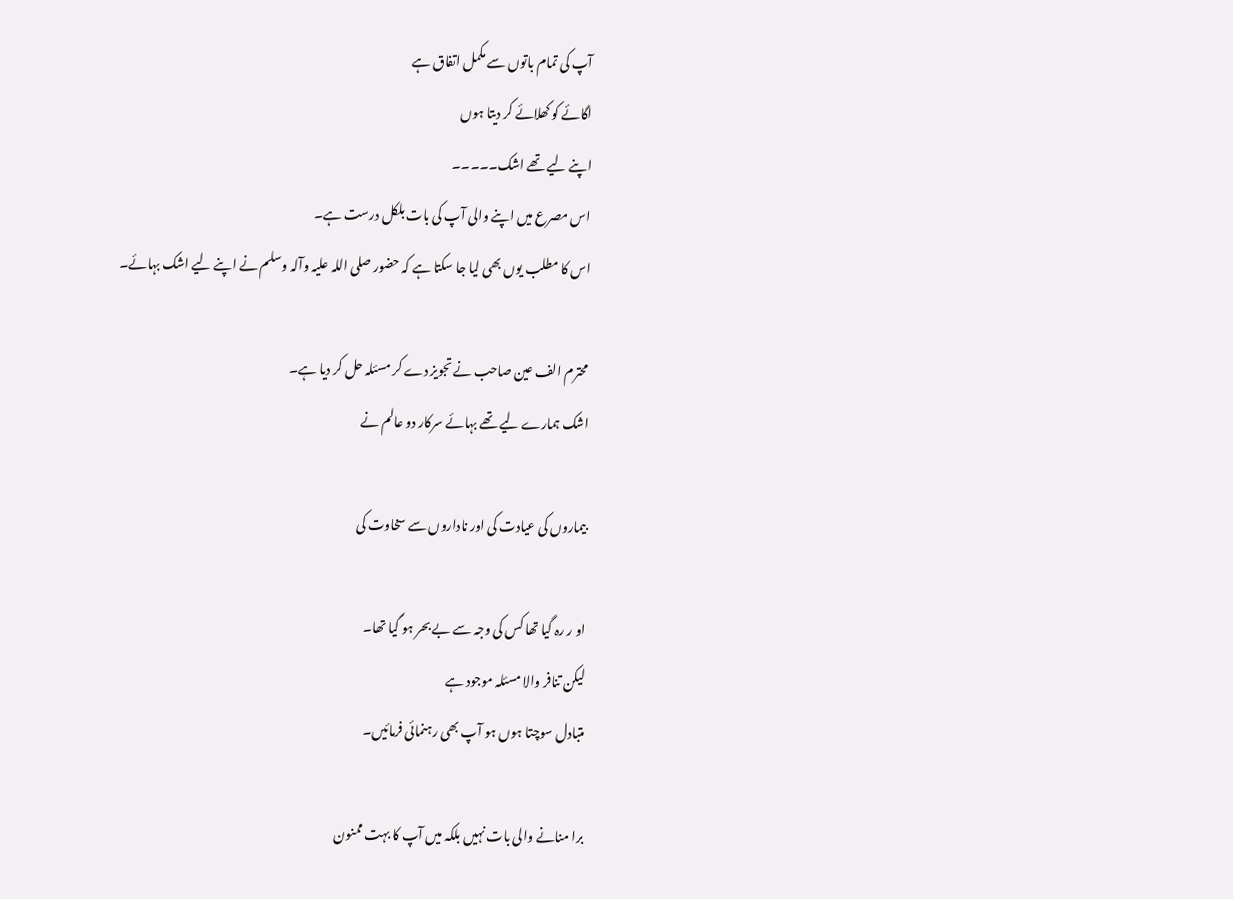آپ کی تمام باتوں سے مکمل اتفاق ہے
اگائے کو کھلائے کر دیتا ہوں
اپنے لیے تھے اشک۔۔۔۔۔
اس مصرع میں اپنے والی آپ کی بات بلکل درست ہے۔
اس کا مطلب یوں بھی لیا جا سکتا ہے کہ حضور صلی اللہ علیہ وآلہ وسلم نے اپنے لیے اشک بہائے۔

محترم الف عین صاحب نے تجویز دے کر مسئلہ حل کر دیا ہے۔
اشک ہمارے لیے تھے بہائے سرکار دو عالم نے

بیماروں کی عیادت کی اور ناداروں سے سخاوت کی

او ر رہ گیا تھا کس کی وجہ سے بے بحر ہو گیا تھا۔
لیکن تنافر والا مسئلہ موجود ہے
متبادل سوچتا ہوں ہو آپ بھی رہنمائی فرمائیں۔

برا منانے والی بات نہیں بلکہ میں آپ کا بہت ممنون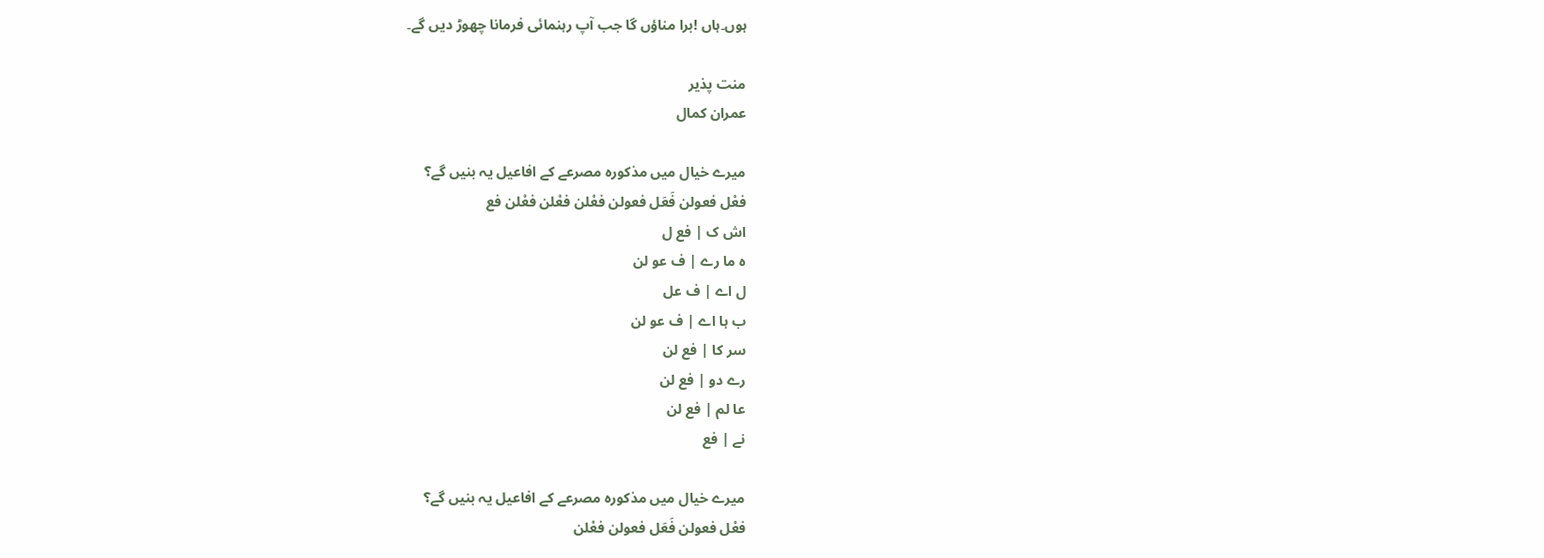ہوں۔ہاں !برا مناؤں گا جب آپ رہنمائی فرمانا چھوڑ دیں گے۔

منت پذیر
عمران کمال

میرے خیال میں مذکورہ مصرعے کے افاعیل یہ بنیں گے؟
فعْل فعولن فَعَل فعولن فعْلن فعْلن فعْلن فع
اش ک | فع ل
ہ ما رے | ف عو لن
ل اے | ف عل
ب ہا اے | ف عو لن
سر کا | فع لن
رے دو | فع لن
عا لم | فع لن
نے | فع

میرے خیال میں مذکورہ مصرعے کے افاعیل یہ بنیں گے؟
فعْل فعولن فَعَل فعولن فعْلن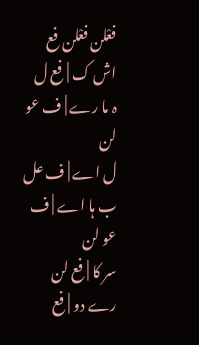فعْلن فعْلن فع
اش ک | فع ل
ہ ما رے | ف عو لن
ل اے | ف عل
ب ہا اے | ف عو لن
سر کا | فع لن
رے دو | فع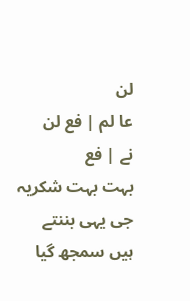لن
عا لم | فع لن
نے | فع
بہت بہت شکریہ
جی یہی بننتے ہیں سمجھ گیا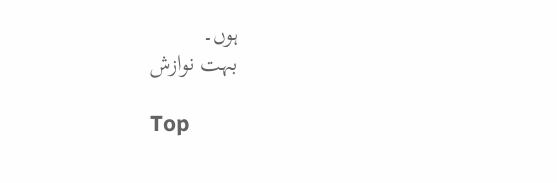ہوں۔
بہت نوازش

Top